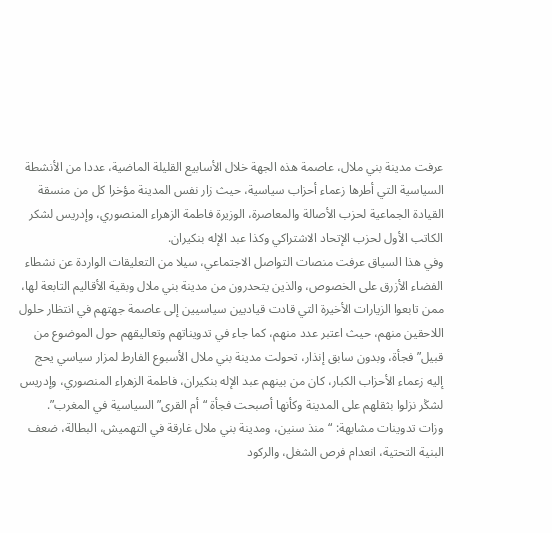عرفت مدينة بني ملال، عاصمة هذه الجهة خلال الأسابيع القليلة الماضية، عددا من الأنشطة السياسية التي أطرها زعماء أحزاب سياسية، حيث زار نفس المدينة مؤخرا كل من منسقة القيادة الجماعية لحزب الأصالة والمعاصرة، الوزيرة فاطمة الزهراء المنصوري، وإدريس لشكر الكاتب الأول لحزب الإتحاد الاشتراكي وكذا عبد الإله بنكيران.
وفي هذا السياق عرفت منصات التواصل الاجتماعي، سيلا من التعليقات الواردة عن نشطاء الفضاء الأزرق على الخصوص، والذين يتحدرون من مدينة بني ملال وبقية الأقاليم التابعة لها، ممن تابعوا الزيارات الأخيرة التي قادت قياديين سياسيين إلى عاصمة جهتهم في انتظار حلول اللاحقين منهم، حيث اعتبر عدد منهم، كما جاء في تدويناتهم وتعاليقهم حول الموضوع من قبيل” فجأة، وبدون سابق إنذار، تحولت مدينة بني ملال الأسبوع الفارط لمزار سياسي يحج إليه زعماء الأحزاب الكبار، كان من بينهم عبد الإله بنكيران، فاطمة الزهراء المنصوري، وإدريس لشݣر نزلوا بثقلهم على المدينة وكأنها أصبحت فجأة “أم القرى”السياسية في المغرب”.
وزات تدوينات مشابهة: “منذ سنين، ومدينة بني ملال غارقة في التهميش، البطالة، ضعف البنية التحتية، انعدام فرص الشغل، والركود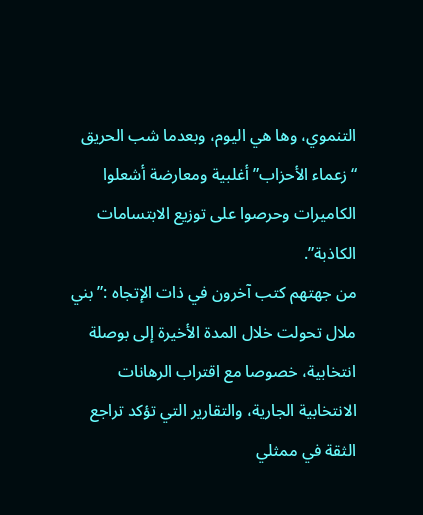التنموي، وها هي اليوم، وبعدما شب الحريق “زعماء الأحزاب” أغلبية ومعارضة أشعلوا الكاميرات وحرصوا على توزيع الابتسامات الكاذبة”.
من جهتهم كتب آخرون في ذات الإتجاه :”بني ملال تحولت خلال المدة الأخيرة إلى بوصلة انتخابية، خصوصا مع اقتراب الرهانات الانتخابية الجارية، والتقارير التي تؤكد تراجع الثقة في ممثلي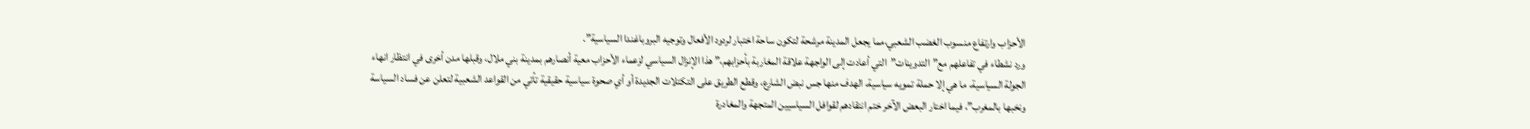الأحزاب وارتفاع منسوب الغضب الشعبي،مما يجعل المدينة مرشحة لتكون ساحة اختبار لردود الأفعال وتوجيه البروباغندا السياسية”.
ورد نشطاء في تفاعلهم مع”التدوينات”التي أعادت إلى الواجهة علاقة المغاربة بأحزابهم،” هذا الإنزال السياسي لزعماء الأحزاب معية أنصارهم بمدينة بني ملال، وقبلها مدن أخرى في انتظار انهاء الجولة السياسية، ما هي إلا حملة تمويه سياسية، الهدف منها جس نبض الشارع، وقطع الطريق على التكتلات الجديدة أو أي صحوة سياسية حقيقية تأتي من القواعد الشعبية لتعلن عن فساد السياسة ونخبها بالمغرب”، فيما اختار البعض الآخر ختم انتقادهم لقوافل السياسيين المتجهة والمغادرة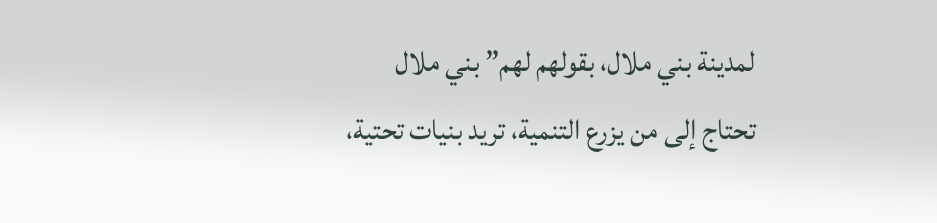لمدينة بني ملال، بقولهم لهم” بني ملال تحتاج إلى من يزرع التنمية، تريد بنيات تحتية،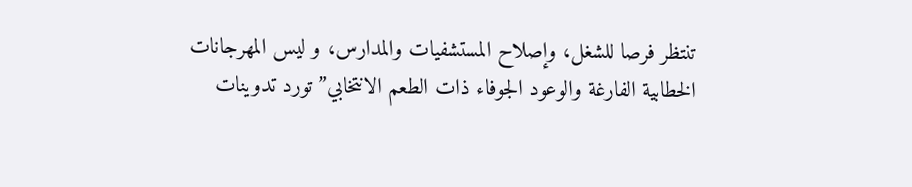تنتظر فرصا للشغل، وإصلاح المستشفيات والمدارس، و ليس المهرجانات الخطابية الفارغة والوعود الجوفاء ذات الطعم الانتخابي”تورد تدوينات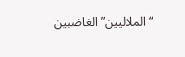“الملاليين”الغاضبين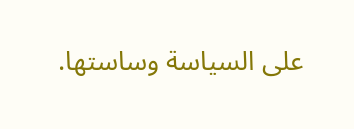على السياسة وساستها.